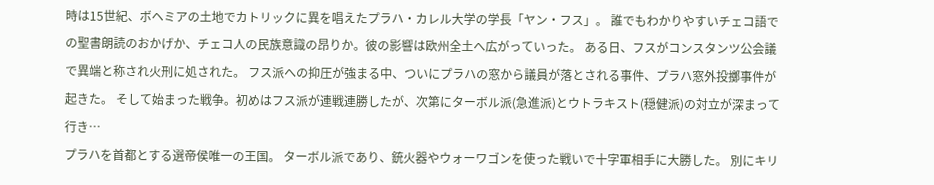時は15世紀、ボヘミアの土地でカトリックに異を唱えたプラハ・カレル大学の学長「ヤン・フス」。 誰でもわかりやすいチェコ語での聖書朗読のおかげか、チェコ人の民族意識の昂りか。彼の影響は欧州全土へ広がっていった。 ある日、フスがコンスタンツ公会議で異端と称され火刑に処された。 フス派への抑圧が強まる中、ついにプラハの窓から議員が落とされる事件、プラハ窓外投擲事件が起きた。 そして始まった戦争。初めはフス派が連戦連勝したが、次第にターボル派(急進派)とウトラキスト(穏健派)の対立が深まって行き…
プラハを首都とする選帝侯唯一の王国。 ターボル派であり、銃火器やウォーワゴンを使った戦いで十字軍相手に大勝した。 別にキリ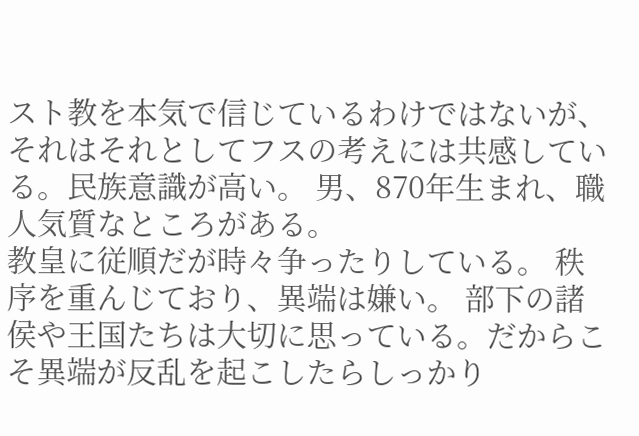スト教を本気で信じているわけではないが、それはそれとしてフスの考えには共感している。民族意識が高い。 男、870年生まれ、職人気質なところがある。
教皇に従順だが時々争ったりしている。 秩序を重んじており、異端は嫌い。 部下の諸侯や王国たちは大切に思っている。だからこそ異端が反乱を起こしたらしっかり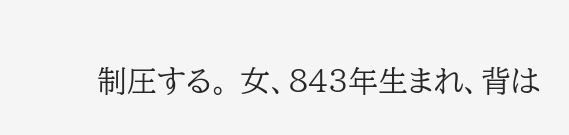制圧する。 女、843年生まれ、背は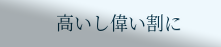高いし偉い割に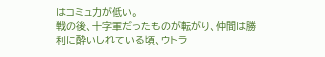はコミュ力が低い。
戦の後、十字軍だったものが転がり、仲間は勝利に酔いしれている頃、ウトラ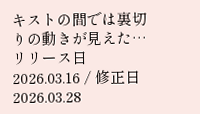キストの間では裏切りの動きが見えた…
リリース日 2026.03.16 / 修正日 2026.03.28